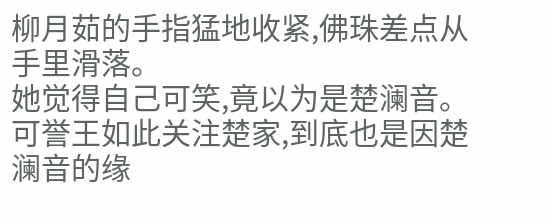柳月茹的手指猛地收紧,佛珠差点从手里滑落。
她觉得自己可笑,竟以为是楚澜音。
可誉王如此关注楚家,到底也是因楚澜音的缘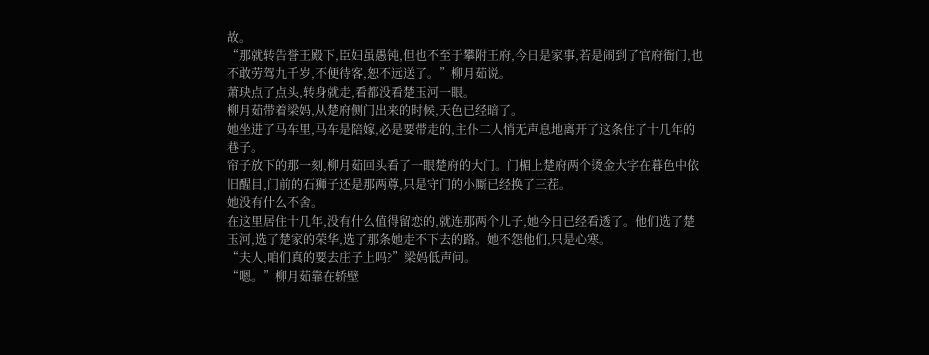故。
“那就转告誉王殿下,臣妇虽愚钝,但也不至于攀附王府,今日是家事,若是闹到了官府衙门,也不敢劳驾九千岁,不便待客,恕不远送了。”柳月茹说。
萧玦点了点头,转身就走,看都没看楚玉河一眼。
柳月茹带着梁妈,从楚府侧门出来的时候,天色已经暗了。
她坐进了马车里,马车是陪嫁,必是要带走的,主仆二人悄无声息地离开了这条住了十几年的巷子。
帘子放下的那一刻,柳月茹回头看了一眼楚府的大门。门楣上楚府两个烫金大字在暮色中依旧醒目,门前的石狮子还是那两尊,只是守门的小厮已经换了三茬。
她没有什么不舍。
在这里居住十几年,没有什么值得留恋的,就连那两个儿子,她今日已经看透了。他们选了楚玉河,选了楚家的荣华,选了那条她走不下去的路。她不怨他们,只是心寒。
“夫人,咱们真的要去庄子上吗?”梁妈低声问。
“嗯。”柳月茹靠在轿壁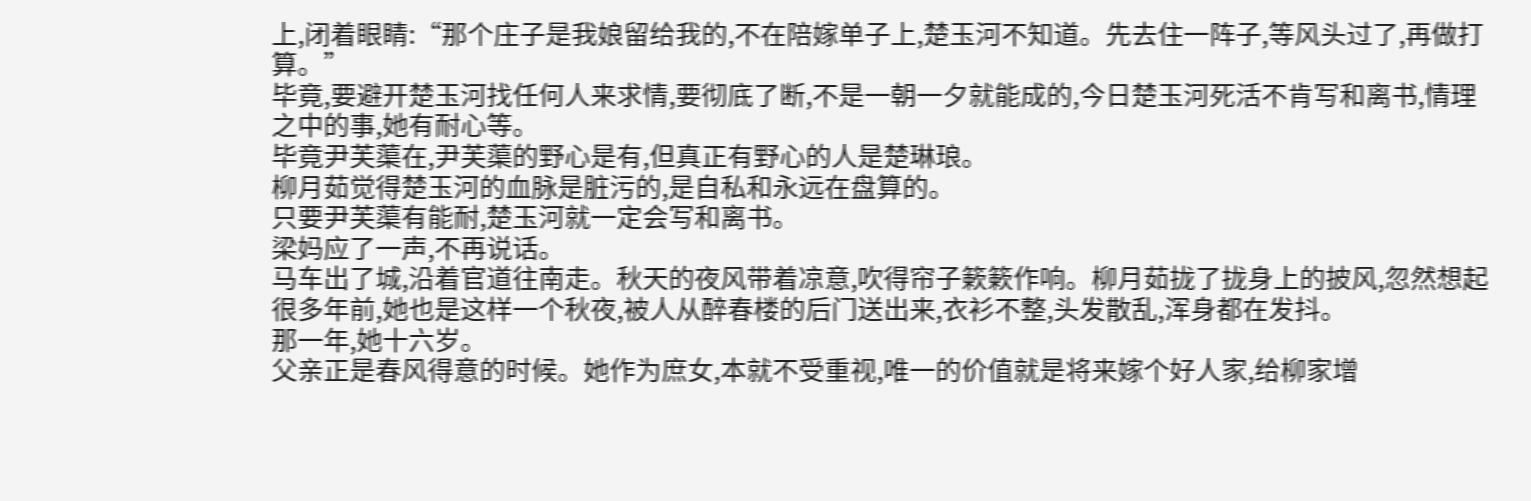上,闭着眼睛:“那个庄子是我娘留给我的,不在陪嫁单子上,楚玉河不知道。先去住一阵子,等风头过了,再做打算。”
毕竟,要避开楚玉河找任何人来求情,要彻底了断,不是一朝一夕就能成的,今日楚玉河死活不肯写和离书,情理之中的事,她有耐心等。
毕竟尹芙蕖在,尹芙蕖的野心是有,但真正有野心的人是楚琳琅。
柳月茹觉得楚玉河的血脉是脏污的,是自私和永远在盘算的。
只要尹芙蕖有能耐,楚玉河就一定会写和离书。
梁妈应了一声,不再说话。
马车出了城,沿着官道往南走。秋天的夜风带着凉意,吹得帘子簌簌作响。柳月茹拢了拢身上的披风,忽然想起很多年前,她也是这样一个秋夜,被人从醉春楼的后门送出来,衣衫不整,头发散乱,浑身都在发抖。
那一年,她十六岁。
父亲正是春风得意的时候。她作为庶女,本就不受重视,唯一的价值就是将来嫁个好人家,给柳家增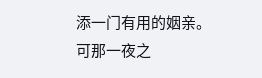添一门有用的姻亲。
可那一夜之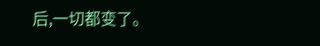后,一切都变了。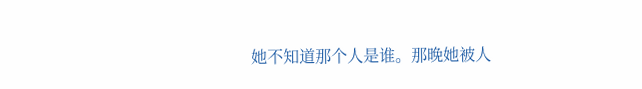她不知道那个人是谁。那晚她被人